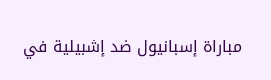مباراة إسبانيول ضد إشبيلية في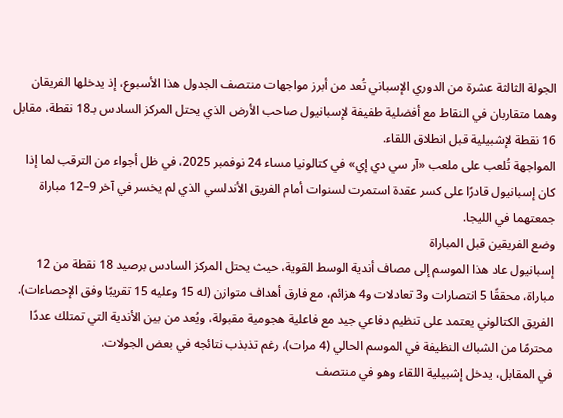الجولة الثالثة عشرة من الدوري الإسباني تُعد من أبرز مواجهات منتصف الجدول هذا الأسبوع، إذ يدخلها الفريقان وهما متقاربان في النقاط مع أفضلية طفيفة لإسبانيول صاحب الأرض الذي يحتل المركز السادس بـ18 نقطة، مقابل 16 نقطة لإشبيلية قبل انطلاق اللقاء.
المواجهة تُلعب على ملعب «آر سي دي إي» في كتالونيا مساء 24 نوفمبر 2025، في ظل أجواء من الترقب لما إذا كان إسبانيول قادرًا على كسر عقدة استمرت لسنوات أمام الفريق الأندلسي الذي لم يخسر في آخر 9–12 مباراة جمعتهما في الليجا.
وضع الفريقين قبل المباراة
إسبانيول عاد هذا الموسم إلى مصاف أندية الوسط القوية، حيث يحتل المركز السادس برصيد 18 نقطة من 12 مباراة، محققًا 5 انتصارات و3 تعادلات و4 هزائم، مع فارق أهداف متوازن (له 15 وعليه 15 تقريبًا وفق الإحصاءات).
الفريق الكتالوني يعتمد على تنظيم دفاعي جيد مع فاعلية هجومية مقبولة، ويُعد من بين الأندية التي تمتلك عددًا محترمًا من الشباك النظيفة في الموسم الحالي (4 مرات)، رغم تذبذب نتائجه في بعض الجولات.
في المقابل، يدخل إشبيلية اللقاء وهو في منتصف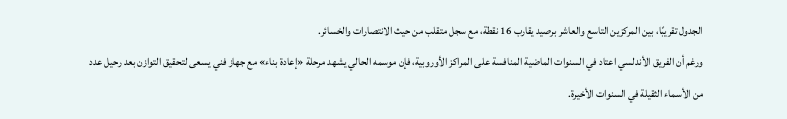الجدول تقريبًا، بين المركزين التاسع والعاشر برصيد يقارب 16 نقطة، مع سجل متقلب من حيث الانتصارات والخسائر.
ورغم أن الفريق الأندلسي اعتاد في السنوات الماضية المنافسة على المراكز الأوروبية، فإن موسمه الحالي يشهد مرحلة «إعادة بناء» مع جهاز فني يسعى لتحقيق التوازن بعد رحيل عدد من الأسماء الثقيلة في السنوات الأخيرة.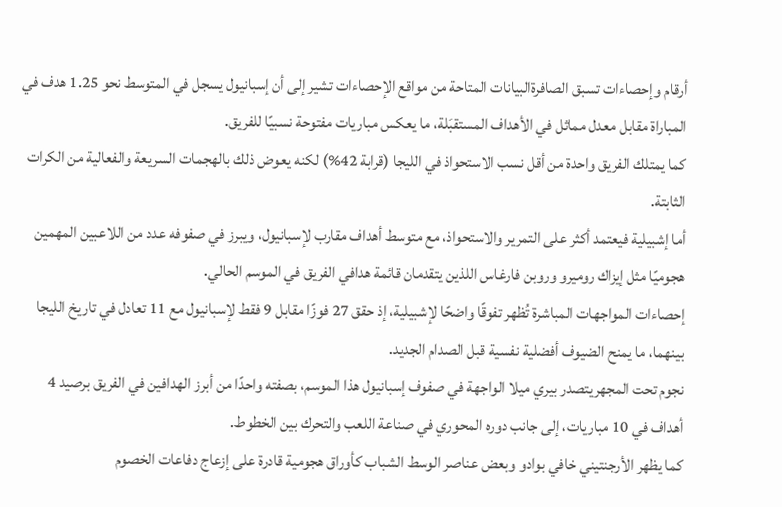أرقام وإحصاءات تسبق الصافرةالبيانات المتاحة من مواقع الإحصاءات تشير إلى أن إسبانيول يسجل في المتوسط نحو 1.25 هدف في المباراة مقابل معدل مماثل في الأهداف المستقبَلة، ما يعكس مباريات مفتوحة نسبيًا للفريق.
كما يمتلك الفريق واحدة من أقل نسب الاستحواذ في الليجا (قرابة 42%) لكنه يعوض ذلك بالهجمات السريعة والفعالية من الكرات الثابتة.
أما إشبيلية فيعتمد أكثر على التمرير والاستحواذ، مع متوسط أهداف مقارب لإسبانيول، ويبرز في صفوفه عدد من اللاعبين المهمين هجوميًا مثل إيزاك روميرو وروبن فارغاس اللذين يتقدمان قائمة هدافي الفريق في الموسم الحالي.
إحصاءات المواجهات المباشرة تُظهر تفوقًا واضحًا لإشبيلية، إذ حقق 27 فوزًا مقابل 9 فقط لإسبانيول مع 11 تعادل في تاريخ الليجا بينهما، ما يمنح الضيوف أفضلية نفسية قبل الصدام الجديد.
نجوم تحت المجهريتصدر بيري ميلا الواجهة في صفوف إسبانيول هذا الموسم، بصفته واحدًا من أبرز الهدافين في الفريق برصيد 4 أهداف في 10 مباريات، إلى جانب دوره المحوري في صناعة اللعب والتحرك بين الخطوط.
كما يظهر الأرجنتيني خافي بوادو وبعض عناصر الوسط الشباب كأوراق هجومية قادرة على إزعاج دفاعات الخصوم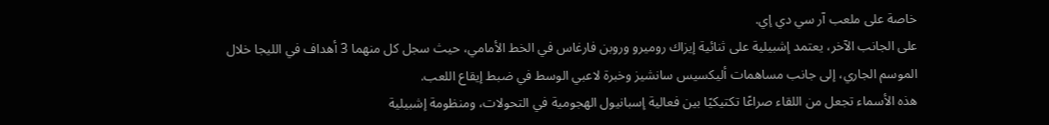خاصة على ملعب آر سي دي إي.
على الجانب الآخر، يعتمد إشبيلية على ثنائية إيزاك روميرو وروبن فارغاس في الخط الأمامي، حيث سجل كل منهما 3 أهداف في الليجا خلال الموسم الجاري، إلى جانب مساهمات أليكسيس سانشيز وخبرة لاعبي الوسط في ضبط إيقاع اللعب.
هذه الأسماء تجعل من اللقاء صراعًا تكتيكيًا بين فعالية إسبانيول الهجومية في التحولات، ومنظومة إشبيلية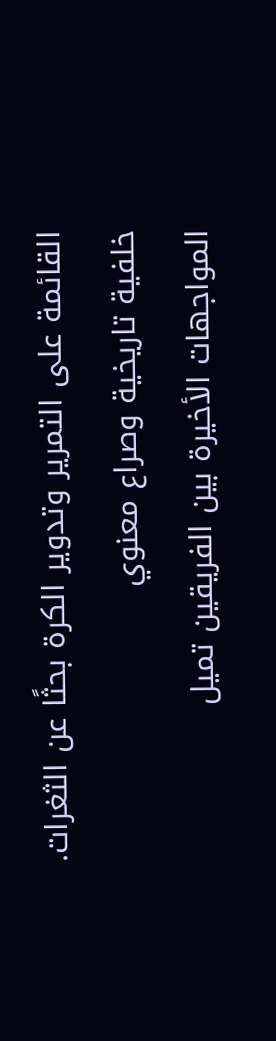القائمة على التمرير وتدوير الكرة بحثًا عن الثغرات.
خلفية تاريخية وصراع معنوي
المواجهات الأخيرة بين الفريقين تميل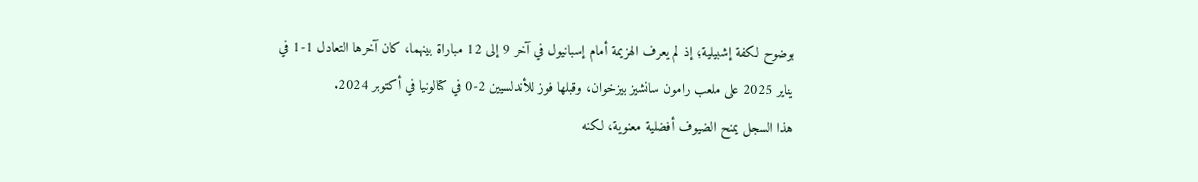بوضوح لكفة إشبيلية؛ إذ لم يعرف الهزيمة أمام إسبانيول في آخر 9 إلى 12 مباراة بينهما، كان آخرها التعادل 1-1 في يناير 2025 على ملعب رامون سانشيز بيزخوان، وقبلها فوز للأندلسيين 2-0 في كتالونيا في أكتوبر 2024.
هذا السجل يمنح الضيوف أفضلية معنوية، لكنه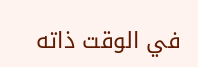في الوقت ذاته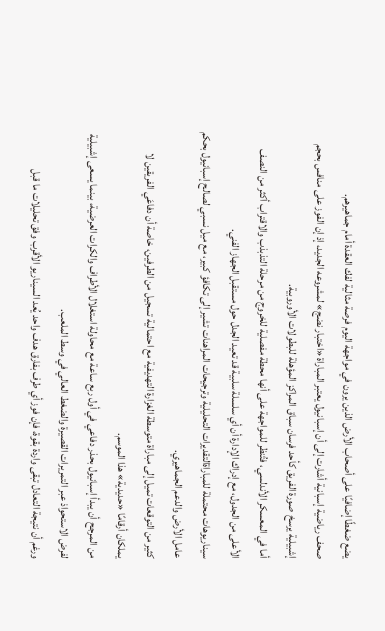يضع ضغطًا إضافيًا على أصحاب الأرض الذين يرون في مواجهة اليوم فرصة مثالية لفك العقدة أمام جماهيرهم.
صحف رياضية إسبانية أشارت إلى أن إسبانيول يعتبر المباراة «اختبار نضج» لمشروعه الجديد، إذ إن الفوز على منافس بحجم إشبيلية يرسخ صورة الفريق كأحد فرسان سباق المراكز المؤهلة للبطولات الأوروبية.
أما في المعسكر الأندلسي، فتُنظر للمواجهة على أنها محطة مفصلية للخروج من مرحلة التذبذب والاقتراب أكثر من النصف الأعلى من الجدول، مع إدراك الإدارة أن أي سلسلة سلبية قد تعيد الجدل حول مستقبل الجهاز الفني.
سيناريوهات محتملة للمباراةالتقديرات التحليلية وترجيحات المراهنات تشير إلى تكافؤ كبير، مع ميل نسبي لصالح إسبانيول بحكم عامل الأرض والدعم الجماهيري.
كثير من التوقعات تميل إلى مباراة متوسطة الغزارة التهديفية مع احتمالية تسجيل من الطرفين، خاصة أن دفاعَي الفريقين لا يملكان أرقامًا «حديدية» هذا الموسم.
من المرجح أن يبدأ إسبانيول بحذر دفاعي في أول ربع ساعة مع محاولة استغلال الأطراف والكرات العرضية، بينما يسعى إشبيلية لفرض الاستحواذ عبر التمريرات القصيرة والضغط العالي في وسط الملعب.
ورغم أن نتيجة التعادل تبقى واردة بقوة، فإن فوز أي طرف بفارق هدف واحد يُعد السيناريو الأقرب وفق تحليلات ما قبل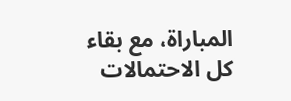المباراة، مع بقاء كل الاحتمالات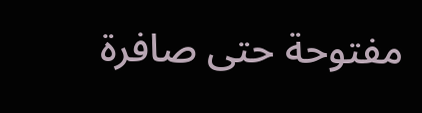مفتوحة حتى صافرة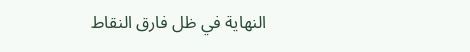النهاية في ظل فارق النقاط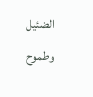الضئيل وطموح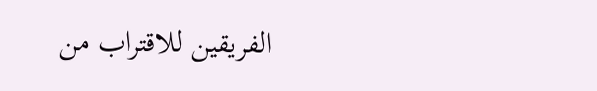الفريقين للاقتراب من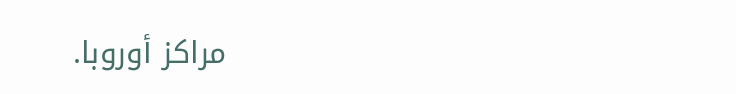مراكز أوروبا.